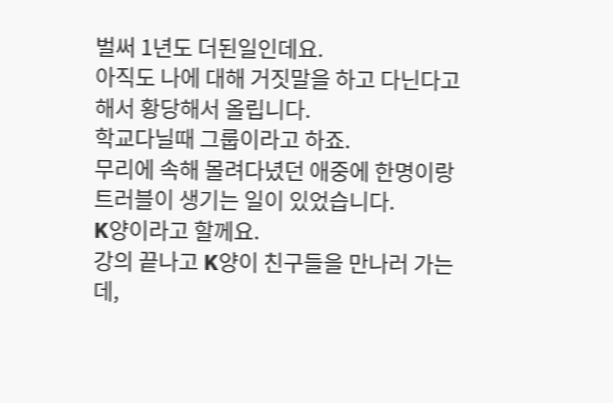벌써 1년도 더된일인데요.
아직도 나에 대해 거짓말을 하고 다닌다고 해서 황당해서 올립니다.
학교다닐때 그룹이라고 하죠.
무리에 속해 몰려다녔던 애중에 한명이랑 트러블이 생기는 일이 있었습니다.
K양이라고 할께요.
강의 끝나고 K양이 친구들을 만나러 가는데,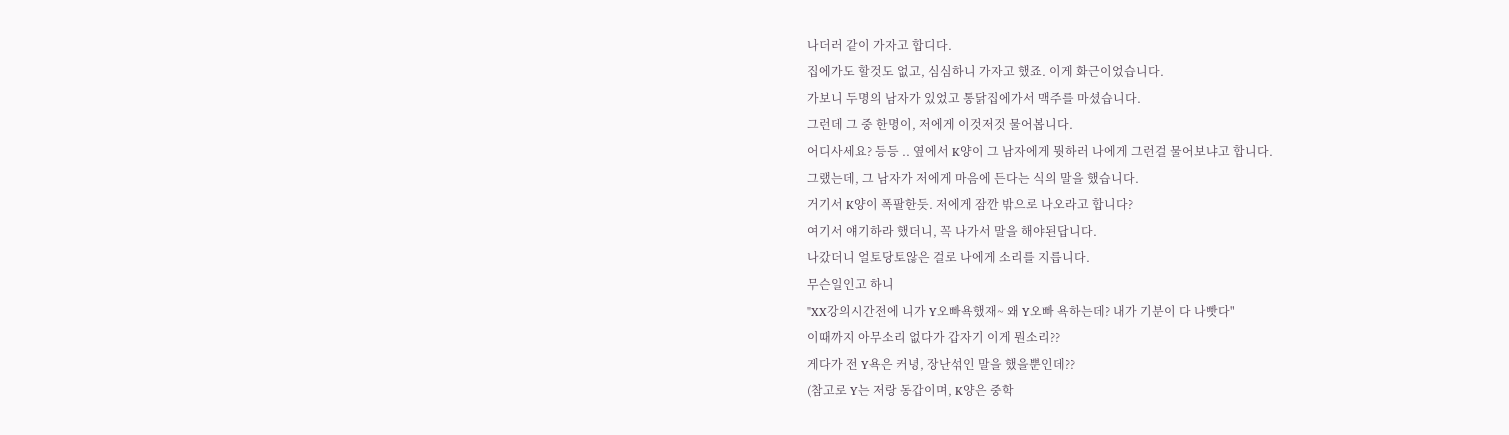나더러 같이 가자고 합디다.
집에가도 할것도 없고, 심심하니 가자고 했죠. 이게 화근이었습니다.
가보니 두명의 남자가 있었고 통닭집에가서 맥주를 마셨습니다.
그런데 그 중 한명이, 저에게 이것저것 물어봅니다.
어디사세요? 등등 .. 옆에서 K양이 그 남자에게 뭣하러 나에게 그런걸 물어보냐고 합니다.
그랬는데, 그 남자가 저에게 마음에 든다는 식의 말을 했습니다.
거기서 K양이 폭팔한듯. 저에게 잠깐 밖으로 나오라고 합니다?
여기서 얘기하라 했더니, 꼭 나가서 말을 해야된답니다.
나갔더니 얼토당토않은 걸로 나에게 소리를 지릅니다.
무슨일인고 하니
"XX강의시간전에 니가 Y오빠욕했재~ 왜 Y오빠 욕하는데? 내가 기분이 다 나빳다"
이때까지 아무소리 없다가 갑자기 이게 뭔소리??
게다가 전 Y욕은 커녕, 장난섞인 말을 했을뿐인데??
(참고로 Y는 저랑 동갑이며, K양은 중학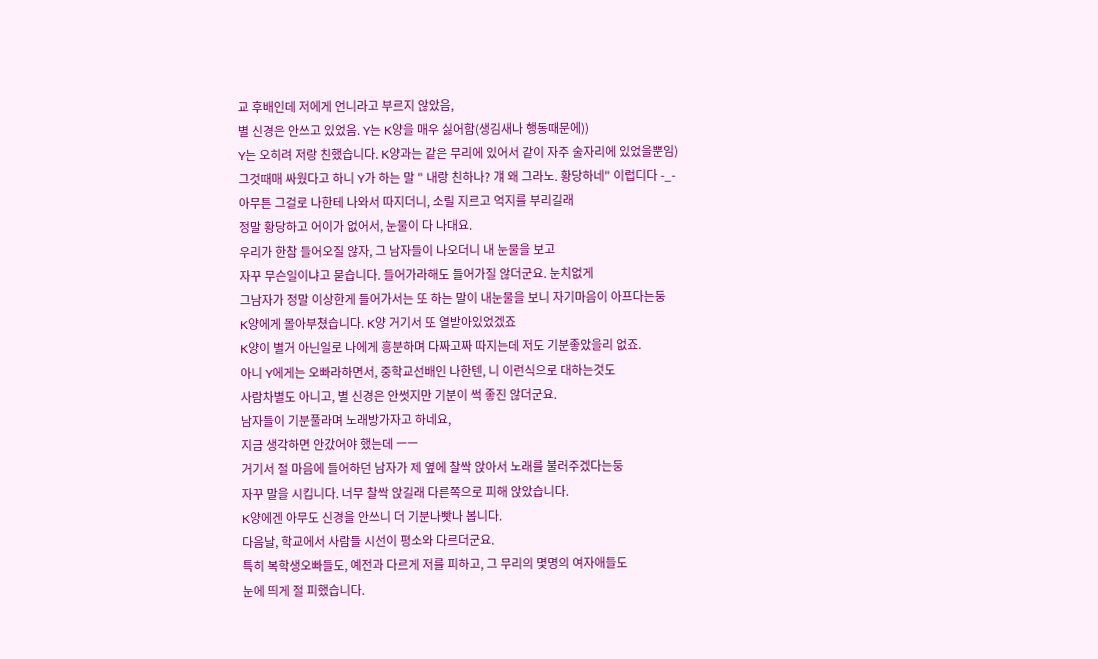교 후배인데 저에게 언니라고 부르지 않았음,
별 신경은 안쓰고 있었음. Y는 K양을 매우 싫어함(생김새나 행동때문에))
Y는 오히려 저랑 친했습니다. K양과는 같은 무리에 있어서 같이 자주 술자리에 있었을뿐임)
그것때매 싸웠다고 하니 Y가 하는 말 " 내랑 친하나? 걔 왜 그라노. 황당하네" 이럽디다 -_-
아무튼 그걸로 나한테 나와서 따지더니, 소릴 지르고 억지를 부리길래
정말 황당하고 어이가 없어서, 눈물이 다 나대요.
우리가 한참 들어오질 않자, 그 남자들이 나오더니 내 눈물을 보고
자꾸 무슨일이냐고 묻습니다. 들어가라해도 들어가질 않더군요. 눈치없게
그남자가 정말 이상한게 들어가서는 또 하는 말이 내눈물을 보니 자기마음이 아프다는둥
K양에게 몰아부쳤습니다. K양 거기서 또 열받아있었겠죠
K양이 별거 아닌일로 나에게 흥분하며 다짜고짜 따지는데 저도 기분좋았을리 없죠.
아니 Y에게는 오빠라하면서, 중학교선배인 나한텐, 니 이런식으로 대하는것도
사람차별도 아니고, 별 신경은 안썻지만 기분이 썩 좋진 않더군요.
남자들이 기분풀라며 노래방가자고 하네요,
지금 생각하면 안갔어야 했는데 ㅡㅡ
거기서 절 마음에 들어하던 남자가 제 옆에 찰싹 앉아서 노래를 불러주겠다는둥
자꾸 말을 시킵니다. 너무 찰싹 앉길래 다른쪽으로 피해 앉았습니다.
K양에겐 아무도 신경을 안쓰니 더 기분나빳나 봅니다.
다음날, 학교에서 사람들 시선이 평소와 다르더군요.
특히 복학생오빠들도, 예전과 다르게 저를 피하고, 그 무리의 몇명의 여자애들도
눈에 띄게 절 피했습니다.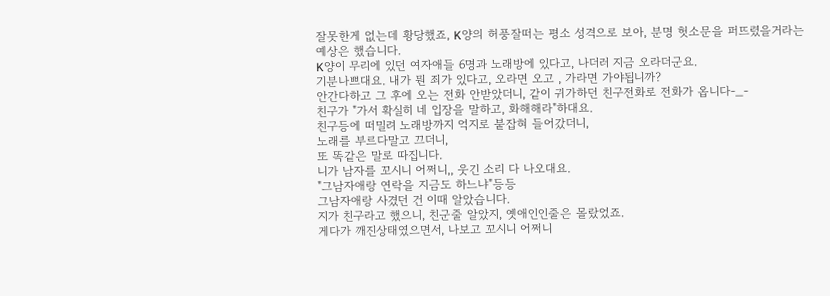잘못한게 없는데 황당했죠, K양의 허풍잘떠는 평소 성격으로 보아, 분명 헛소문을 퍼뜨렸을거라는
예상은 했습니다.
K양이 무리에 있던 여자애들 6명과 노래방에 있다고, 나더러 지금 오라더군요.
기분나쁘대요. 내가 뭔 죄가 있다고, 오라면 오고 , 가라면 가야됩니까?
안간다하고 그 후에 오는 전화 안받았더니, 같이 귀가하던 친구전화로 전화가 옵니다-_-
친구가 "가서 확실히 네 입장을 말하고, 화해해라"하대요.
친구등에 떠밀려 노래방까지 억지로 붙잡혀 들어갔더니,
노래를 부르다말고 끄더니,
또 똑같은 말로 따집니다.
니가 남자를 꼬시니 어쩌니,, 웃긴 소리 다 나오대요.
"그남자애랑 연락을 지금도 하느냐"등등
그남자애랑 사겼던 건 이때 알았습니다.
지가 친구라고 했으니, 친군줄 알았지, 옛애인인줄은 몰랐었죠.
게다가 깨진상태였으면서, 나보고 꼬시니 어쩌니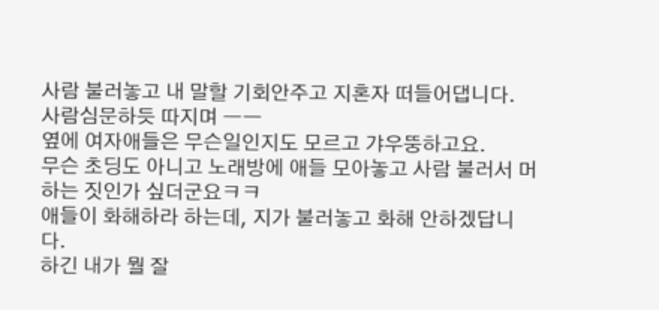사람 불러놓고 내 말할 기회안주고 지혼자 떠들어댑니다.
사람심문하듯 따지며 ㅡㅡ
옆에 여자애들은 무슨일인지도 모르고 갸우뚱하고요.
무슨 초딩도 아니고 노래방에 애들 모아놓고 사람 불러서 머하는 짓인가 싶더군요ㅋㅋ
애들이 화해하라 하는데, 지가 불러놓고 화해 안하겠답니다.
하긴 내가 뭘 잘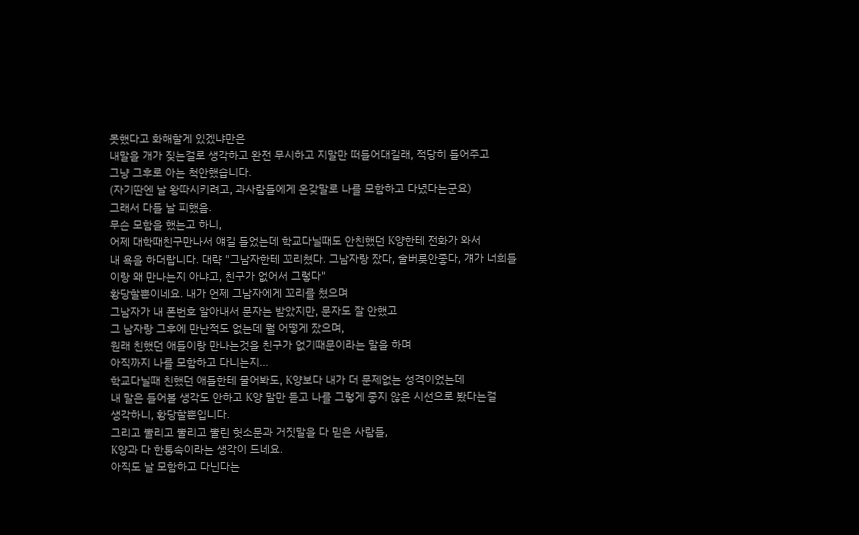못했다고 화해할게 있겠냐만은
내말을 개가 짖는걸로 생각하고 완전 무시하고 지말만 떠들어대길래, 적당히 들어주고
그냥 그후로 아는 척안했습니다.
(자기딴엔 날 왕따시키려고, 과사람들에게 온갖말로 나를 모함하고 다녔다는군요)
그래서 다들 날 피했음.
무슨 모함을 했는고 하니,
어제 대학때친구만나서 얘길 들었는데 학교다닐때도 안친했던 K양한테 전화가 와서
내 욕을 하더랍니다. 대략 "그남자한테 꼬리쳤다. 그남자랑 잤다, 술버릇안좋다, 걔가 너희들이랑 왜 만나는지 아냐고, 친구가 없어서 그렇다"
황당할뿐이네요. 내가 언제 그남자에게 꼬리를 쳤으며
그남자가 내 폰번호 알아내서 문자는 받았지만, 문자도 잘 안했고
그 남자랑 그후에 만난적도 없는데 뭘 어떻게 잤으며,
원래 친했던 애들이랑 만나는것을 친구가 없기때문이라는 말을 하며
아직까지 나를 모함하고 다니는지...
학교다닐때 친했던 애들한테 물어봐도, K양보다 내가 더 문제없는 성격이었는데
내 말은 들어볼 생각도 안하고 K양 말만 듣고 나를 그렇게 좋지 않은 시선으로 봤다는걸
생각하니, 황당할뿐입니다.
그리고 뿔리고 뿔리고 뿔린 헛소문과 거짓말을 다 믿은 사람들,
K양과 다 한통속이라는 생각이 드네요.
아직도 날 모함하고 다닌다는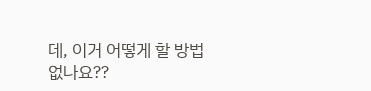데, 이거 어떻게 할 방법 없나요??